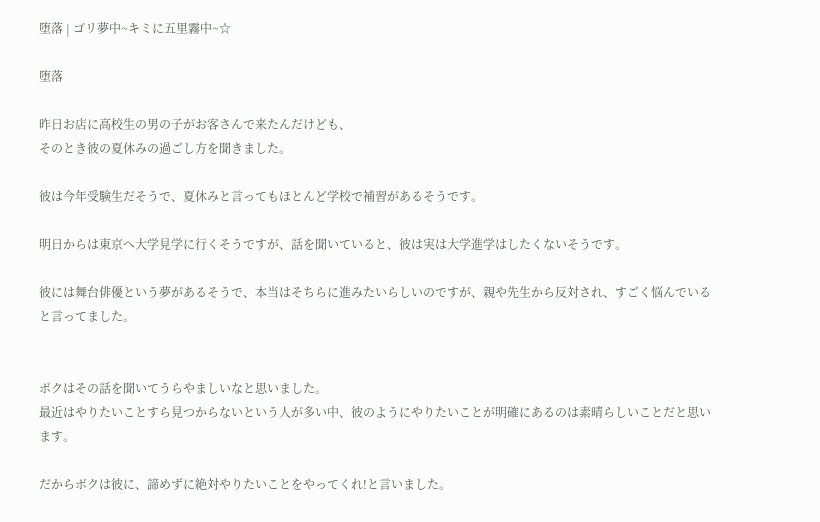堕落 | ゴリ夢中~キミに五里霧中~☆

堕落

昨日お店に高校生の男の子がお客さんで来たんだけども、
そのとき彼の夏休みの過ごし方を聞きました。

彼は今年受験生だそうで、夏休みと言ってもほとんど学校で補習があるそうです。

明日からは東京へ大学見学に行くそうですが、話を聞いていると、彼は実は大学進学はしたくないそうです。

彼には舞台俳優という夢があるそうで、本当はそちらに進みたいらしいのですが、親や先生から反対され、すごく悩んでいると言ってました。


ボクはその話を聞いてうらやましいなと思いました。
最近はやりたいことすら見つからないという人が多い中、彼のようにやりたいことが明確にあるのは素晴らしいことだと思います。

だからボクは彼に、諦めずに絶対やりたいことをやってくれ!と言いました。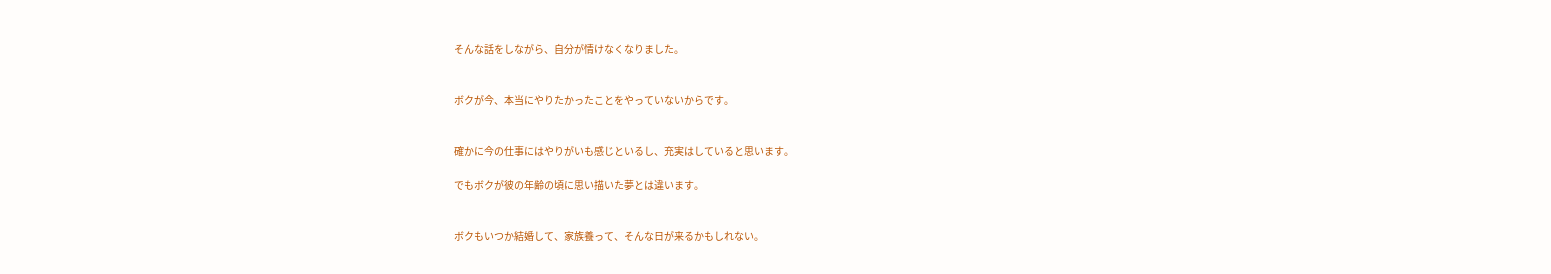そんな話をしながら、自分が情けなくなりました。


ボクが今、本当にやりたかったことをやっていないからです。


確かに今の仕事にはやりがいも感じといるし、充実はしていると思います。

でもボクが彼の年齢の頃に思い描いた夢とは違います。


ボクもいつか結婚して、家族養って、そんな日が来るかもしれない。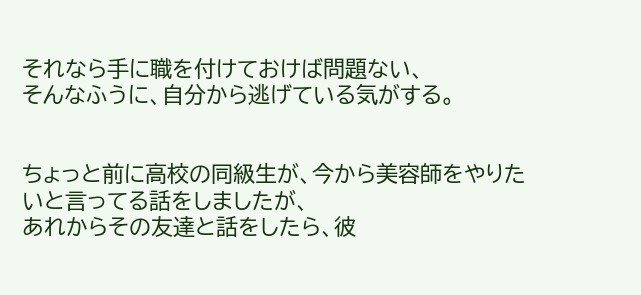それなら手に職を付けておけば問題ない、
そんなふうに、自分から逃げている気がする。


ちょっと前に高校の同級生が、今から美容師をやりたいと言ってる話をしましたが、
あれからその友達と話をしたら、彼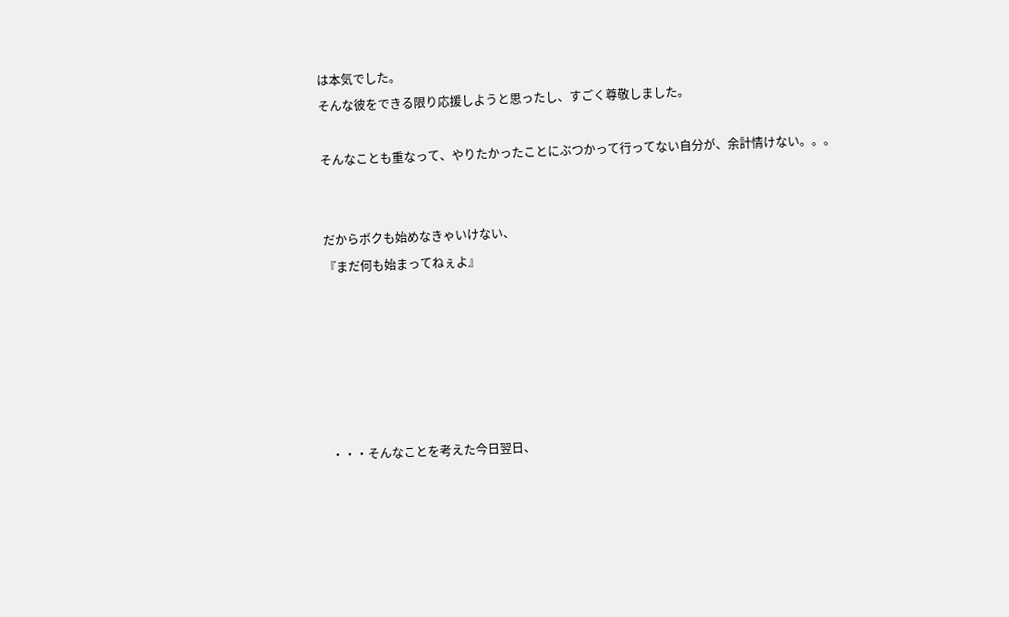は本気でした。
そんな彼をできる限り応援しようと思ったし、すごく尊敬しました。

そんなことも重なって、やりたかったことにぶつかって行ってない自分が、余計情けない。。。


だからボクも始めなきゃいけない、
『まだ何も始まってねぇよ』






・・・そんなことを考えた今日翌日、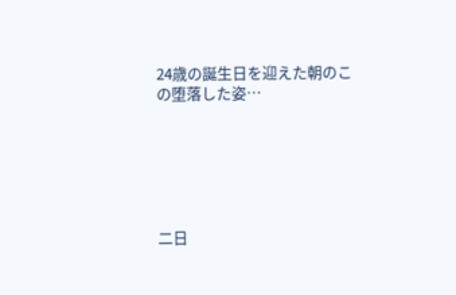24歳の誕生日を迎えた朝のこの堕落した姿…






二日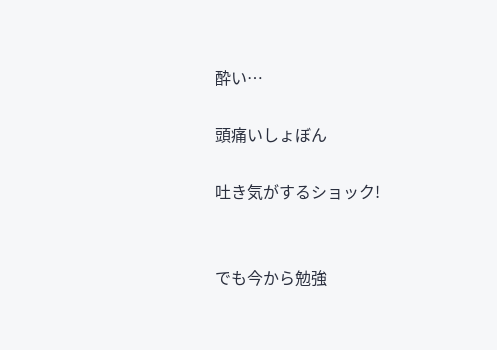酔い…

頭痛いしょぼん

吐き気がするショック!


でも今から勉強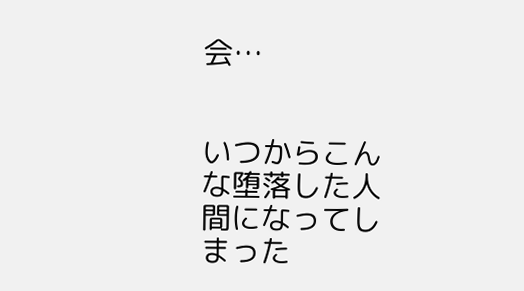会…


いつからこんな堕落した人間になってしまった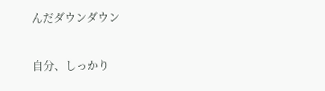んだダウンダウン


自分、しっかり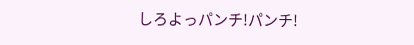しろよっパンチ!パンチ!